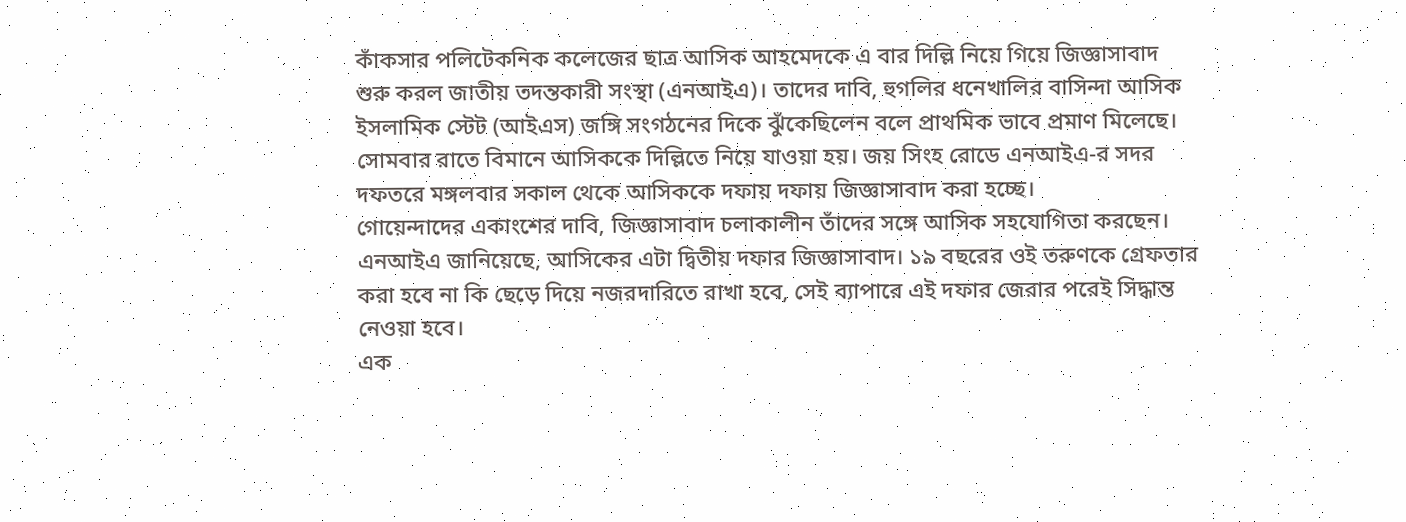কাঁকসার পলিটেকনিক কলেজের ছাত্র আসিক আহমেদকে এ বার দিল্লি নিয়ে গিয়ে জিজ্ঞাসাবাদ শুরু করল জাতীয় তদন্তকারী সংস্থা (এনআইএ)। তাদের দাবি, হুগলির ধনেখালির বাসিন্দা আসিক ইসলামিক স্টেট (আইএস) জঙ্গি সংগঠনের দিকে ঝুঁকেছিলেন বলে প্রাথমিক ভাবে প্রমাণ মিলেছে। সোমবার রাতে বিমানে আসিককে দিল্লিতে নিয়ে যাওয়া হয়। জয় সিংহ রোডে এনআইএ-র সদর দফতরে মঙ্গলবার সকাল থেকে আসিককে দফায় দফায় জিজ্ঞাসাবাদ করা হচ্ছে।
গোয়েন্দাদের একাংশের দাবি, জিজ্ঞাসাবাদ চলাকালীন তাঁদের সঙ্গে আসিক সহযোগিতা করছেন।
এনআইএ জানিয়েছে, আসিকের এটা দ্বিতীয় দফার জিজ্ঞাসাবাদ। ১৯ বছরের ওই তরুণকে গ্রেফতার করা হবে না কি ছেড়ে দিয়ে নজরদারিতে রাখা হবে, সেই ব্যাপারে এই দফার জেরার পরেই সিদ্ধান্ত নেওয়া হবে।
এক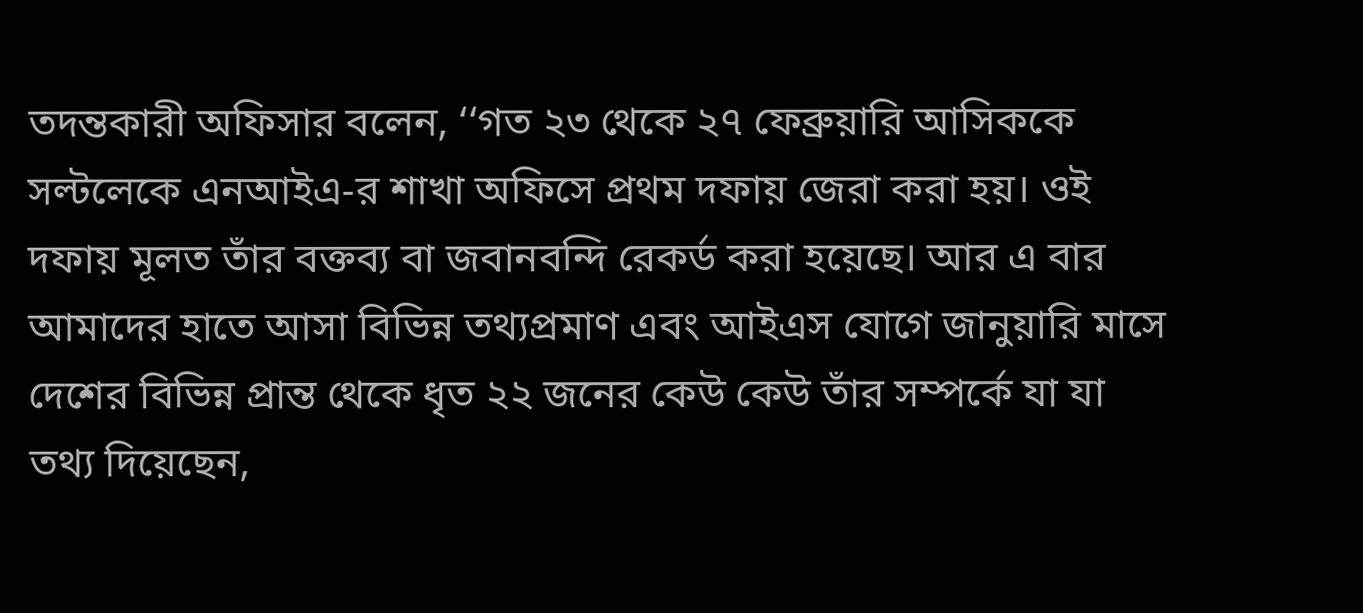তদন্তকারী অফিসার বলেন, ‘‘গত ২৩ থেকে ২৭ ফেব্রুয়ারি আসিককে সল্টলেকে এনআইএ-র শাখা অফিসে প্রথম দফায় জেরা করা হয়। ওই দফায় মূলত তাঁর বক্তব্য বা জবানবন্দি রেকর্ড করা হয়েছে। আর এ বার আমাদের হাতে আসা বিভিন্ন তথ্যপ্রমাণ এবং আইএস যোগে জানুয়ারি মাসে দেশের বিভিন্ন প্রান্ত থেকে ধৃত ২২ জনের কেউ কেউ তাঁর সম্পর্কে যা যা তথ্য দিয়েছেন,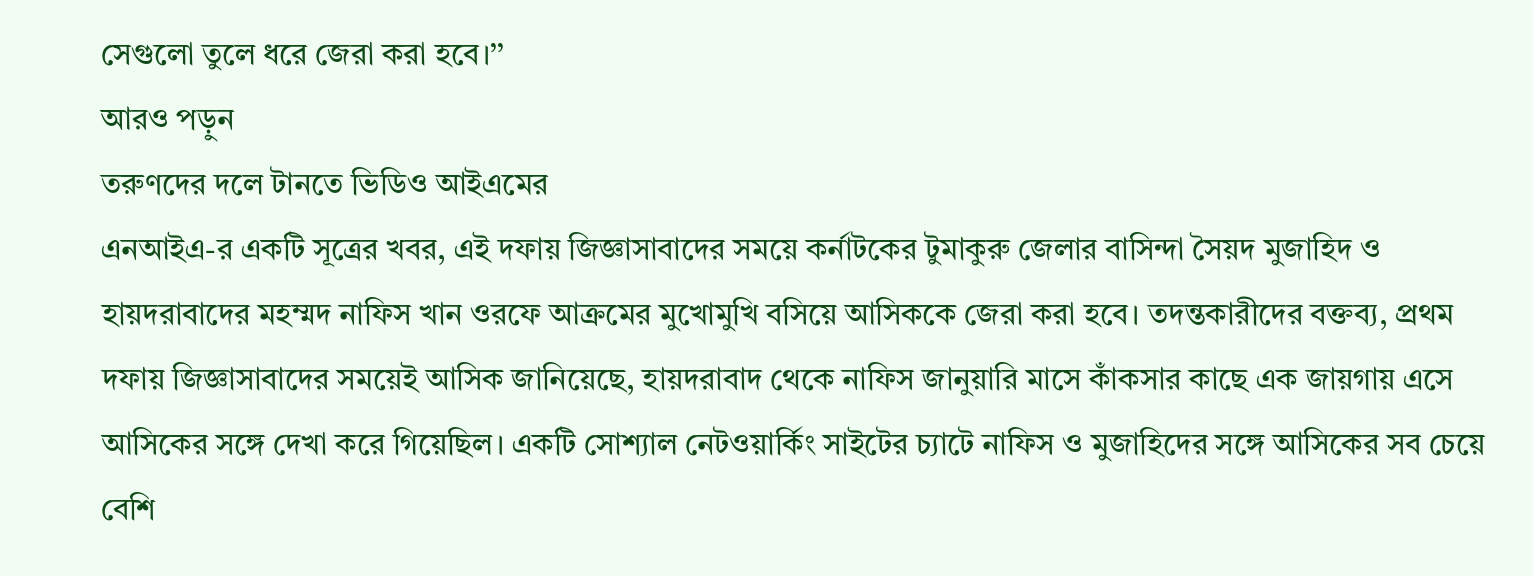সেগুলো তুলে ধরে জেরা করা হবে।’’
আরও পড়ুন
তরুণদের দলে টানতে ভিডিও আইএমের
এনআইএ-র একটি সূত্রের খবর, এই দফায় জিজ্ঞাসাবাদের সময়ে কর্নাটকের টুমাকুরু জেলার বাসিন্দা সৈয়দ মুজাহিদ ও হায়দরাবাদের মহম্মদ নাফিস খান ওরফে আক্রমের মুখোমুখি বসিয়ে আসিককে জেরা করা হবে। তদন্তকারীদের বক্তব্য, প্রথম দফায় জিজ্ঞাসাবাদের সময়েই আসিক জানিয়েছে, হায়দরাবাদ থেকে নাফিস জানুয়ারি মাসে কাঁকসার কাছে এক জায়গায় এসে আসিকের সঙ্গে দেখা করে গিয়েছিল। একটি সোশ্যাল নেটওয়ার্কিং সাইটের চ্যাটে নাফিস ও মুজাহিদের সঙ্গে আসিকের সব চেয়ে বেশি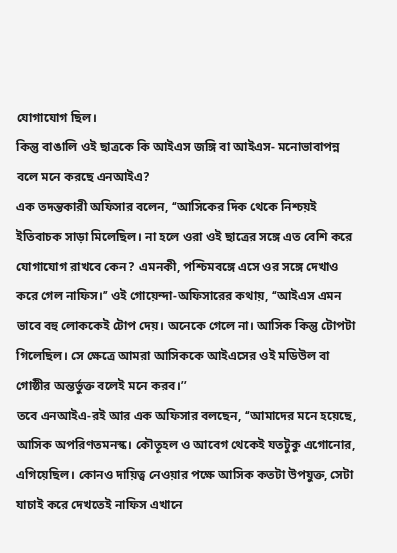যোগাযোগ ছিল।
কিন্তু বাঙালি ওই ছাত্রকে কি আইএস জঙ্গি বা আইএস- মনোভাবাপন্ন বলে মনে করছে এনআইএ?
এক তদন্তকারী অফিসার বলেন, ‘‘আসিকের দিক থেকে নিশ্চয়ই ইতিবাচক সাড়া মিলেছিল। না হলে ওরা ওই ছাত্রের সঙ্গে এত বেশি করে যোগাযোগ রাখবে কেন? এমনকী, পশ্চিমবঙ্গে এসে ওর সঙ্গে দেখাও করে গেল নাফিস।’’ ওই গোয়েন্দা-অফিসারের কথায়, ‘‘আইএস এমন ভাবে বহু লোককেই টোপ দেয়। অনেকে গেলে না। আসিক কিন্তু টোপটা গিলেছিল। সে ক্ষেত্রে আমরা আসিককে আইএসের ওই মডিউল বা গোষ্ঠীর অন্তর্ভুক্ত বলেই মনে করব।’’
তবে এনআইএ-রই আর এক অফিসার বলছেন, ‘‘আমাদের মনে হয়েছে, আসিক অপরিণতমনস্ক। কৌতূহল ও আবেগ থেকেই যতটুকু এগোনোর, এগিয়েছিল। কোনও দায়িত্ব নেওয়ার পক্ষে আসিক কতটা উপযুক্ত, সেটা যাচাই করে দেখতেই নাফিস এখানে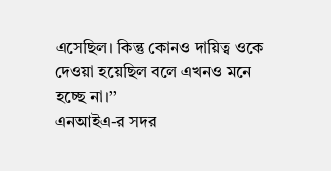এসেছিল। কিন্তু কোনও দায়িত্ব ওকে দেওয়া হয়েছিল বলে এখনও মনে হচ্ছে না।’’
এনআইএ-র সদর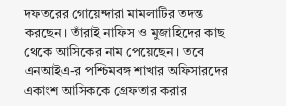দফতরের গোয়েন্দারা মামলাটির তদন্ত করছেন। তাঁরাই নাফিস ও মুজাহিদের কাছ থেকে আসিকের নাম পেয়েছেন। তবে এনআইএ-র পশ্চিমবঙ্গ শাখার অফিসারদের একাংশ আসিককে গ্রেফতার করার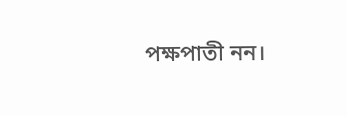পক্ষপাতী নন।